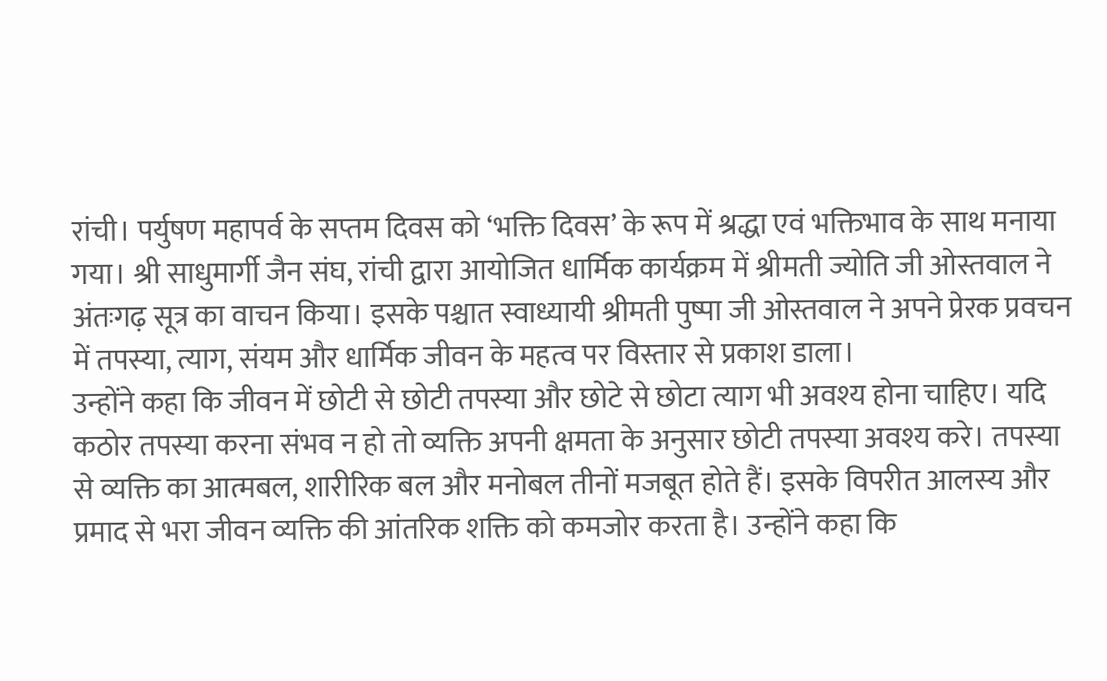रांची। पर्युषण महापर्व के सप्तम दिवस को ‘भक्ति दिवस’ के रूप में श्रद्धा एवं भक्तिभाव के साथ मनाया गया। श्री साधुमार्गी जैन संघ, रांची द्वारा आयोजित धार्मिक कार्यक्रम में श्रीमती ज्योति जी ओस्तवाल ने अंतःगढ़ सूत्र का वाचन किया। इसके पश्चात स्वाध्यायी श्रीमती पुष्पा जी ओस्तवाल ने अपने प्रेरक प्रवचन में तपस्या, त्याग, संयम और धार्मिक जीवन के महत्व पर विस्तार से प्रकाश डाला।
उन्होंने कहा कि जीवन में छोटी से छोटी तपस्या और छोटे से छोटा त्याग भी अवश्य होना चाहिए। यदि कठोर तपस्या करना संभव न हो तो व्यक्ति अपनी क्षमता के अनुसार छोटी तपस्या अवश्य करे। तपस्या से व्यक्ति का आत्मबल, शारीरिक बल और मनोबल तीनों मजबूत होते हैं। इसके विपरीत आलस्य और प्रमाद से भरा जीवन व्यक्ति की आंतरिक शक्ति को कमजोर करता है। उन्होंने कहा कि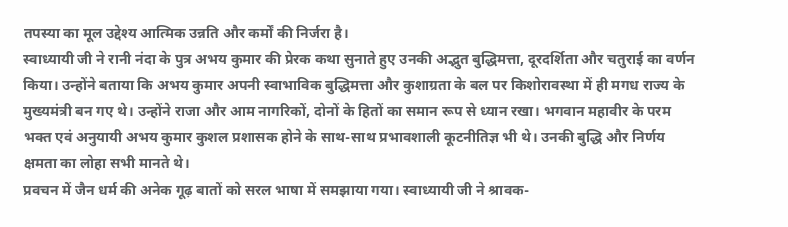तपस्या का मूल उद्देश्य आत्मिक उन्नति और कर्मों की निर्जरा है।
स्वाध्यायी जी ने रानी नंदा के पुत्र अभय कुमार की प्रेरक कथा सुनाते हुए उनकी अद्भुत बुद्धिमत्ता, दूरदर्शिता और चतुराई का वर्णन किया। उन्होंने बताया कि अभय कुमार अपनी स्वाभाविक बुद्धिमत्ता और कुशाग्रता के बल पर किशोरावस्था में ही मगध राज्य के मुख्यमंत्री बन गए थे। उन्होंने राजा और आम नागरिकों, दोनों के हितों का समान रूप से ध्यान रखा। भगवान महावीर के परम भक्त एवं अनुयायी अभय कुमार कुशल प्रशासक होने के साथ-साथ प्रभावशाली कूटनीतिज्ञ भी थे। उनकी बुद्धि और निर्णय क्षमता का लोहा सभी मानते थे।
प्रवचन में जैन धर्म की अनेक गूढ़ बातों को सरल भाषा में समझाया गया। स्वाध्यायी जी ने श्रावक-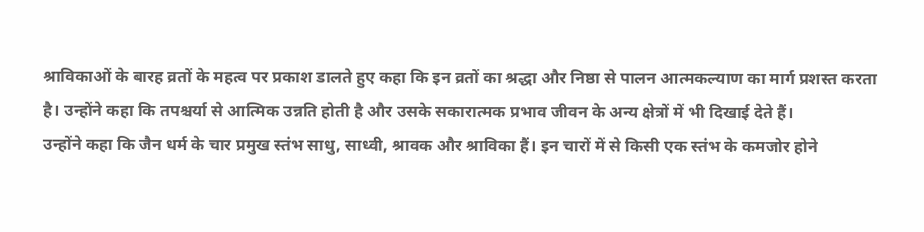श्राविकाओं के बारह व्रतों के महत्व पर प्रकाश डालते हुए कहा कि इन व्रतों का श्रद्धा और निष्ठा से पालन आत्मकल्याण का मार्ग प्रशस्त करता है। उन्होंने कहा कि तपश्चर्या से आत्मिक उन्नति होती है और उसके सकारात्मक प्रभाव जीवन के अन्य क्षेत्रों में भी दिखाई देते हैं।
उन्होंने कहा कि जैन धर्म के चार प्रमुख स्तंभ साधु, साध्वी, श्रावक और श्राविका हैं। इन चारों में से किसी एक स्तंभ के कमजोर होने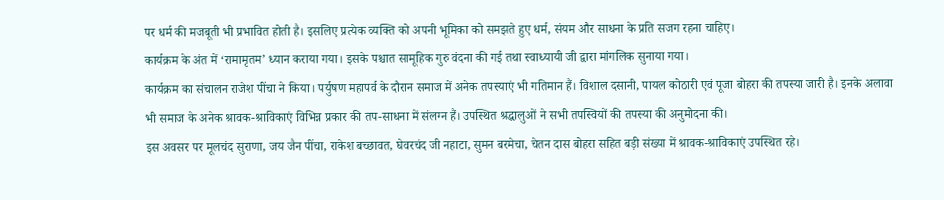पर धर्म की मजबूती भी प्रभावित होती है। इसलिए प्रत्येक व्यक्ति को अपनी भूमिका को समझते हुए धर्म, संयम और साधना के प्रति सजग रहना चाहिए।
कार्यक्रम के अंत में ‘रामामृतम’ ध्यान कराया गया। इसके पश्चात सामूहिक गुरु वंदना की गई तथा स्वाध्यायी जी द्वारा मांगलिक सुनाया गया।
कार्यक्रम का संचालन राजेश पींचा ने किया। पर्युषण महापर्व के दौरान समाज में अनेक तपस्याएं भी गतिमान हैं। विशाल दसानी, पायल कोठारी एवं पूजा बोहरा की तपस्या जारी है। इनके अलावा भी समाज के अनेक श्रावक-श्राविकाएं विभिन्न प्रकार की तप-साधना में संलग्न हैं। उपस्थित श्रद्धालुओं ने सभी तपस्वियों की तपस्या की अनुमोदना की।
इस अवसर पर मूलचंद सुराणा, जय जैन पींचा, राकेश बच्छावत, घेवरचंद जी नहाटा, सुमन बरमेचा, चेतन दास बोहरा सहित बड़ी संख्या में श्रावक-श्राविकाएं उपस्थित रहे।